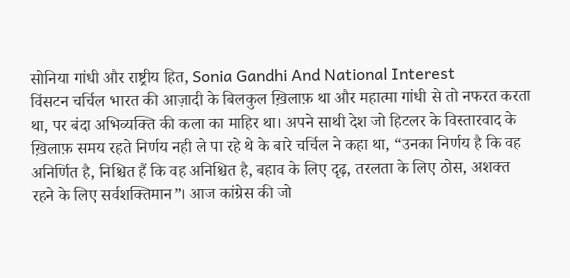सोनिया गांधी और राष्ट्रीय हित, Sonia Gandhi And National Interest
विंसटन चर्चिल भारत की आज़ादी के बिलकुल ख़िलाफ़ था और महात्मा गांधी से तो नफरत करता था, पर बंदा अभिव्यक्ति की कला का माहिर था। अपने साथी देश जो हिटलर के विस्तारवाद के ख़िलाफ़ समय रहते निर्णय नही ले पा रहे थे के बारे चर्चिल ने कहा था, “उनका निर्णय है कि वह अनिर्णित है, निश्चित हैं कि वह अनिश्चित है, बहाव के लिए दृढ़, तरलता के लिए ठोस, अशक्त रहने के लिए सर्वशक्तिमान”। आज कांग्रेस की जो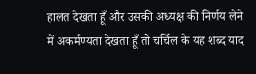हालत देखता हूँ और उसकी अध्यक्ष की निर्णय लेने में अकर्मण्यता देखता हूँ तो चर्चिल के यह शब्द याद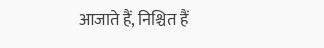आजाते हैं, निश्चित हैं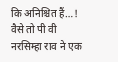कि अनिश्चित हैं…! वैसे तो पी वी नरसिम्हा राव ने एक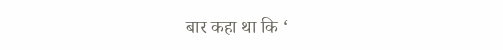बार कहा था कि ‘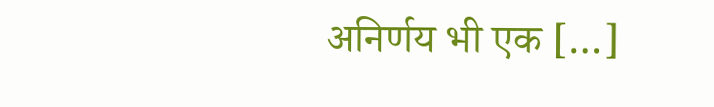अनिर्णय भी एक […]